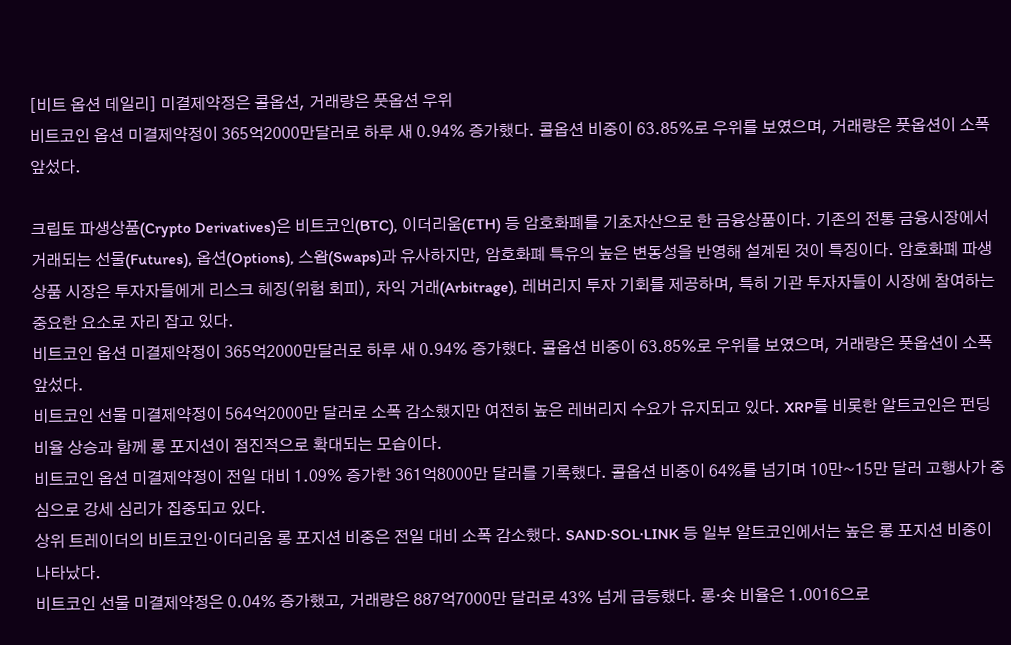[비트 옵션 데일리] 미결제약정은 콜옵션, 거래량은 풋옵션 우위
비트코인 옵션 미결제약정이 365억2000만달러로 하루 새 0.94% 증가했다. 콜옵션 비중이 63.85%로 우위를 보였으며, 거래량은 풋옵션이 소폭 앞섰다.

크립토 파생상품(Crypto Derivatives)은 비트코인(BTC), 이더리움(ETH) 등 암호화폐를 기초자산으로 한 금융상품이다. 기존의 전통 금융시장에서 거래되는 선물(Futures), 옵션(Options), 스왑(Swaps)과 유사하지만, 암호화폐 특유의 높은 변동성을 반영해 설계된 것이 특징이다. 암호화폐 파생상품 시장은 투자자들에게 리스크 헤징(위험 회피), 차익 거래(Arbitrage), 레버리지 투자 기회를 제공하며, 특히 기관 투자자들이 시장에 참여하는 중요한 요소로 자리 잡고 있다.
비트코인 옵션 미결제약정이 365억2000만달러로 하루 새 0.94% 증가했다. 콜옵션 비중이 63.85%로 우위를 보였으며, 거래량은 풋옵션이 소폭 앞섰다.
비트코인 선물 미결제약정이 564억2000만 달러로 소폭 감소했지만 여전히 높은 레버리지 수요가 유지되고 있다. XRP를 비롯한 알트코인은 펀딩비율 상승과 함께 롱 포지션이 점진적으로 확대되는 모습이다.
비트코인 옵션 미결제약정이 전일 대비 1.09% 증가한 361억8000만 달러를 기록했다. 콜옵션 비중이 64%를 넘기며 10만~15만 달러 고행사가 중심으로 강세 심리가 집중되고 있다.
상위 트레이더의 비트코인·이더리움 롱 포지션 비중은 전일 대비 소폭 감소했다. SAND·SOL·LINK 등 일부 알트코인에서는 높은 롱 포지션 비중이 나타났다.
비트코인 선물 미결제약정은 0.04% 증가했고, 거래량은 887억7000만 달러로 43% 넘게 급등했다. 롱·숏 비율은 1.0016으로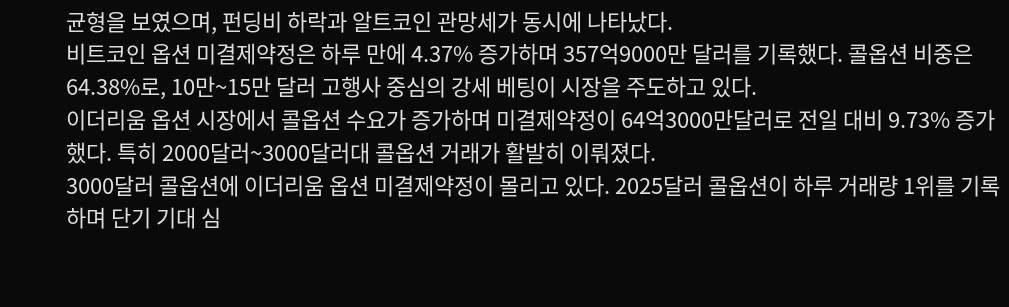균형을 보였으며, 펀딩비 하락과 알트코인 관망세가 동시에 나타났다.
비트코인 옵션 미결제약정은 하루 만에 4.37% 증가하며 357억9000만 달러를 기록했다. 콜옵션 비중은 64.38%로, 10만~15만 달러 고행사 중심의 강세 베팅이 시장을 주도하고 있다.
이더리움 옵션 시장에서 콜옵션 수요가 증가하며 미결제약정이 64억3000만달러로 전일 대비 9.73% 증가했다. 특히 2000달러~3000달러대 콜옵션 거래가 활발히 이뤄졌다.
3000달러 콜옵션에 이더리움 옵션 미결제약정이 몰리고 있다. 2025달러 콜옵션이 하루 거래량 1위를 기록하며 단기 기대 심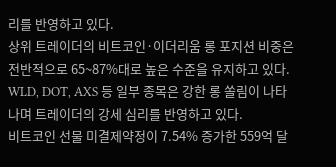리를 반영하고 있다.
상위 트레이더의 비트코인·이더리움 롱 포지션 비중은 전반적으로 65~87%대로 높은 수준을 유지하고 있다. WLD, DOT, AXS 등 일부 종목은 강한 롱 쏠림이 나타나며 트레이더의 강세 심리를 반영하고 있다.
비트코인 선물 미결제약정이 7.54% 증가한 559억 달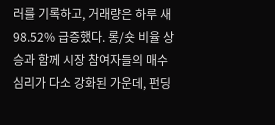러를 기록하고, 거래량은 하루 새 98.52% 급증했다. 롱/숏 비율 상승과 함께 시장 참여자들의 매수 심리가 다소 강화된 가운데, 펀딩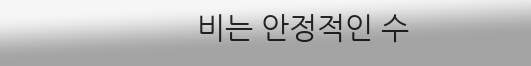비는 안정적인 수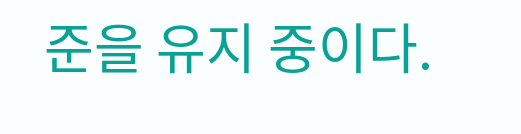준을 유지 중이다.